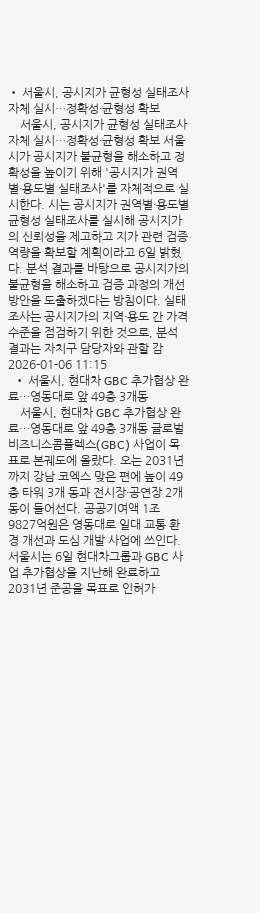• 서울시, 공시지가 균형성 실태조사 자체 실시…정확성·균형성 확보
    서울시, 공시지가 균형성 실태조사 자체 실시…정확성·균형성 확보 서울시가 공시지가 불균형을 해소하고 정확성을 높이기 위해 '공시지가 권역별·용도별 실태조사'를 자체적으로 실시한다. 시는 공시지가 권역별·용도별 균형성 실태조사를 실시해 공시지가의 신뢰성을 제고하고 지가 관련 검증 역량을 확보할 계획이라고 6일 밝혔다. 분석 결과를 바탕으로 공시지가의 불균형을 해소하고 검증 과정의 개선 방안을 도출하겠다는 방침이다. 실태조사는 공시지가의 지역·용도 간 가격 수준을 점검하기 위한 것으로, 분석 결과는 자치구 담당자와 관할 감 2026-01-06 11:15
  • 서울시, 현대차 GBC 추가협상 완료…영동대로 앞 49층 3개동
    서울시, 현대차 GBC 추가협상 완료…영동대로 앞 49층 3개동 글로벌비즈니스콤플렉스(GBC) 사업이 목표로 본궤도에 올랐다. 오는 2031년까지 강남 코엑스 맞은 편에 높이 49층 타워 3개 동과 전시장·공연장 2개 동이 들어선다. 공공기여액 1조 9827억원은 영동대로 일대 교통 환경 개선과 도심 개발 사업에 쓰인다. 서울시는 6일 현대차그룹과 GBC 사업 추가협상을 지난해 완료하고 2031년 준공을 목표로 인허가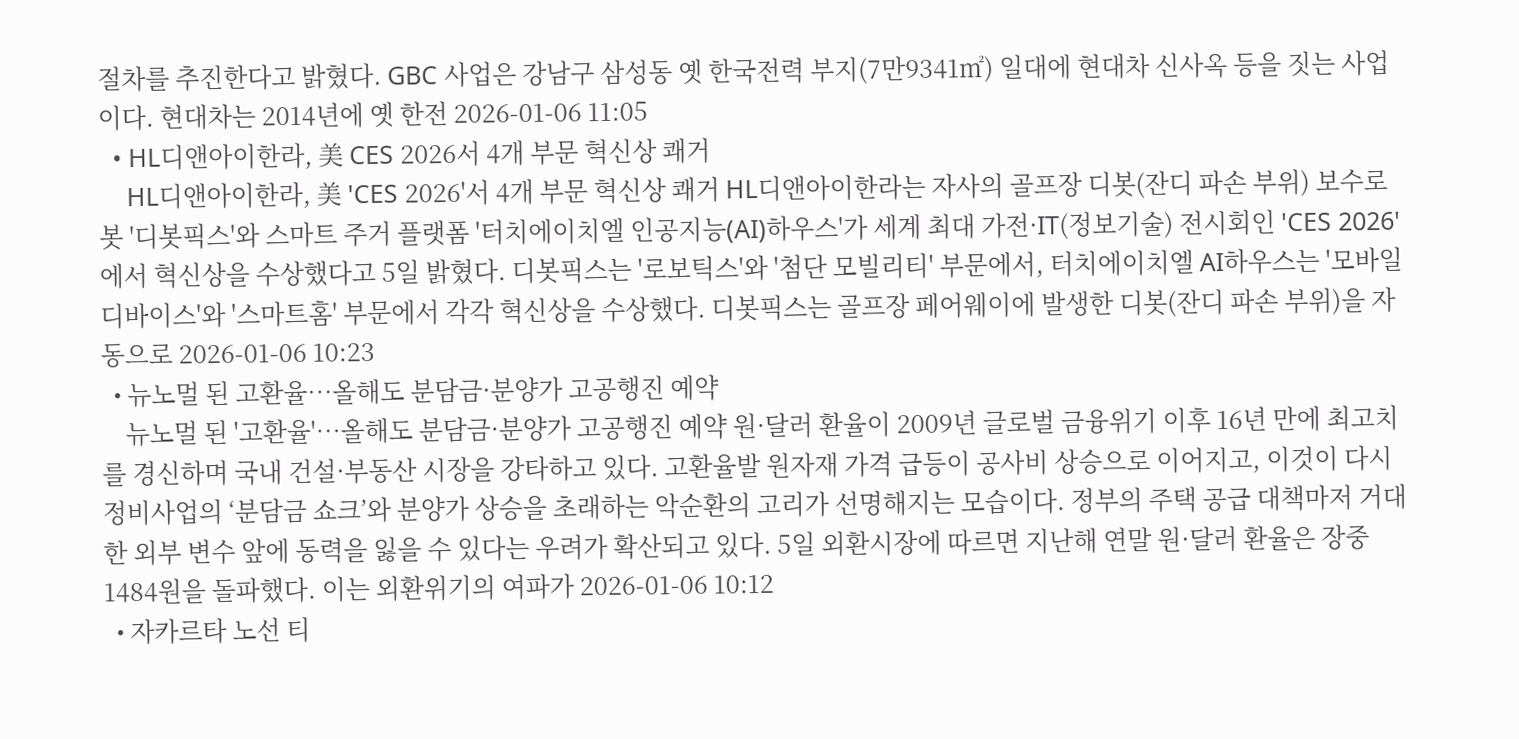절차를 추진한다고 밝혔다. GBC 사업은 강남구 삼성동 옛 한국전력 부지(7만9341㎡) 일대에 현대차 신사옥 등을 짓는 사업이다. 현대차는 2014년에 옛 한전 2026-01-06 11:05
  • HL디앤아이한라, 美 CES 2026서 4개 부문 혁신상 쾌거
    HL디앤아이한라, 美 'CES 2026'서 4개 부문 혁신상 쾌거 HL디앤아이한라는 자사의 골프장 디봇(잔디 파손 부위) 보수로봇 '디봇픽스'와 스마트 주거 플랫폼 '터치에이치엘 인공지능(AI)하우스'가 세계 최대 가전·IT(정보기술) 전시회인 'CES 2026'에서 혁신상을 수상했다고 5일 밝혔다. 디봇픽스는 '로보틱스'와 '첨단 모빌리티' 부문에서, 터치에이치엘 AI하우스는 '모바일 디바이스'와 '스마트홈' 부문에서 각각 혁신상을 수상했다. 디봇픽스는 골프장 페어웨이에 발생한 디봇(잔디 파손 부위)을 자동으로 2026-01-06 10:23
  • 뉴노멀 된 고환율…올해도 분담금·분양가 고공행진 예약
    뉴노멀 된 '고환율'…올해도 분담금·분양가 고공행진 예약 원·달러 환율이 2009년 글로벌 금융위기 이후 16년 만에 최고치를 경신하며 국내 건설·부동산 시장을 강타하고 있다. 고환율발 원자재 가격 급등이 공사비 상승으로 이어지고, 이것이 다시 정비사업의 ‘분담금 쇼크’와 분양가 상승을 초래하는 악순환의 고리가 선명해지는 모습이다. 정부의 주택 공급 대책마저 거대한 외부 변수 앞에 동력을 잃을 수 있다는 우려가 확산되고 있다. 5일 외환시장에 따르면 지난해 연말 원·달러 환율은 장중 1484원을 돌파했다. 이는 외환위기의 여파가 2026-01-06 10:12
  • 자카르타 노선 티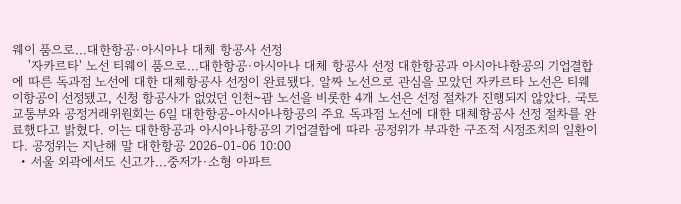웨이 품으로...대한항공·아시아나 대체 항공사 선정
    '자카르타' 노선 티웨이 품으로...대한항공·아시아나 대체 항공사 선정 대한항공과 아시아나항공의 기업결합에 따른 독과점 노선에 대한 대체항공사 선정이 완료됐다. 알짜 노선으로 관심을 모았던 자카르타 노선은 티웨이항공이 선정됐고, 신청 항공사가 없었던 인천~괌 노선을 비롯한 4개 노선은 선정 절차가 진행되지 않았다. 국토교통부와 공정거래위원회는 6일 대한항공-아시아나항공의 주요 독과점 노선에 대한 대체항공사 선정 절차를 완료했다고 밝혔다. 이는 대한항공과 아시아나항공의 기업결합에 따라 공정위가 부과한 구조적 시정조치의 일환이다. 공정위는 지난해 말 대한항공 2026-01-06 10:00
  • 서울 외곽에서도 신고가...중저가·소형 아파트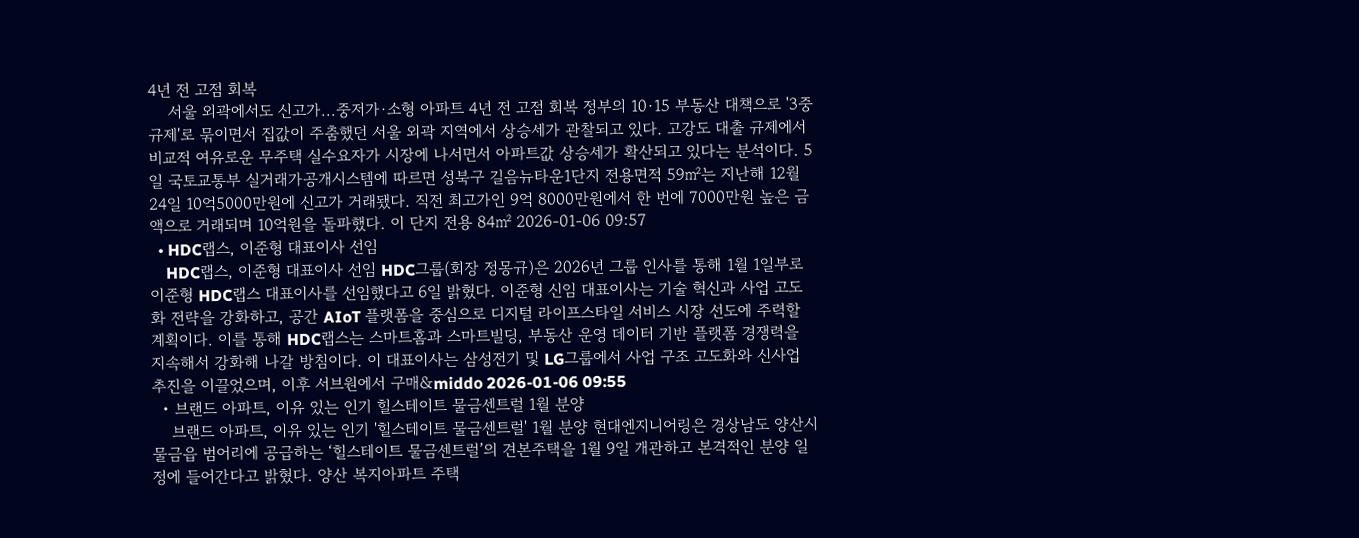4년 전 고점 회복
    서울 외곽에서도 신고가...중저가·소형 아파트 4년 전 고점 회복 정부의 10·15 부동산 대책으로 '3중 규제'로 묶이면서 집값이 주춤했던 서울 외곽 지역에서 상승세가 관찰되고 있다. 고강도 대출 규제에서 비교적 여유로운 무주택 실수요자가 시장에 나서면서 아파트값 상승세가 확산되고 있다는 분석이다. 5일 국토교통부 실거래가공개시스템에 따르면 성북구 길음뉴타운1단지 전용면적 59㎡는 지난해 12월 24일 10억5000만원에 신고가 거래됐다. 직전 최고가인 9억 8000만원에서 한 번에 7000만원 높은 금액으로 거래되며 10억원을 돌파했다. 이 단지 전용 84㎡ 2026-01-06 09:57
  • HDC랩스, 이준형 대표이사 선임
    HDC랩스, 이준형 대표이사 선임 HDC그룹(회장 정몽규)은 2026년 그룹 인사를 통해 1월 1일부로 이준형 HDC랩스 대표이사를 선임했다고 6일 밝혔다. 이준형 신임 대표이사는 기술 혁신과 사업 고도화 전략을 강화하고, 공간 AIoT 플랫폼을 중심으로 디지털 라이프스타일 서비스 시장 선도에 주력할 계획이다. 이를 통해 HDC랩스는 스마트홈과 스마트빌딩, 부동산 운영 데이터 기반 플랫폼 경쟁력을 지속해서 강화해 나갈 방침이다. 이 대표이사는 삼성전기 및 LG그룹에서 사업 구조 고도화와 신사업 추진을 이끌었으며, 이후 서브원에서 구매&middo 2026-01-06 09:55
  • 브랜드 아파트, 이유 있는 인기 힐스테이트 물금센트럴 1월 분양
    브랜드 아파트, 이유 있는 인기 '힐스테이트 물금센트럴' 1월 분양 현대엔지니어링은 경상남도 양산시 물금읍 범어리에 공급하는 ‘힐스테이트 물금센트럴’의 견본주택을 1월 9일 개관하고 본격적인 분양 일정에 들어간다고 밝혔다. 양산 복지아파트 주택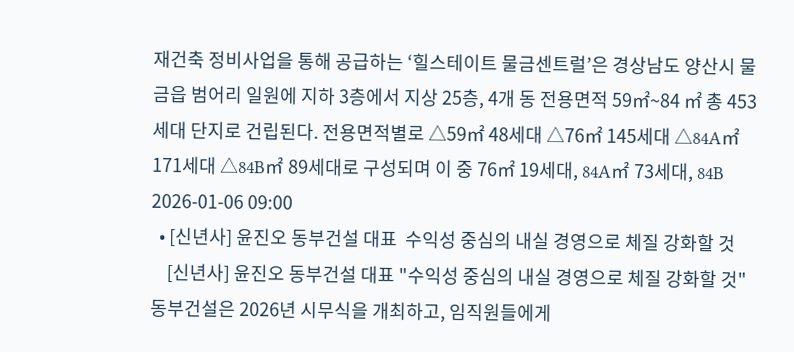재건축 정비사업을 통해 공급하는 ‘힐스테이트 물금센트럴’은 경상남도 양산시 물금읍 범어리 일원에 지하 3층에서 지상 25층, 4개 동 전용면적 59㎡~84 ㎡ 총 453세대 단지로 건립된다. 전용면적별로 △59㎡ 48세대 △76㎡ 145세대 △84A㎡ 171세대 △84B㎡ 89세대로 구성되며 이 중 76㎡ 19세대, 84A㎡ 73세대, 84B 2026-01-06 09:00
  • [신년사] 윤진오 동부건설 대표  수익성 중심의 내실 경영으로 체질 강화할 것
    [신년사] 윤진오 동부건설 대표 "수익성 중심의 내실 경영으로 체질 강화할 것" 동부건설은 2026년 시무식을 개최하고, 임직원들에게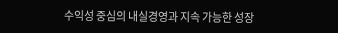수익성 중심의 내실경영과 지속 가능한 성장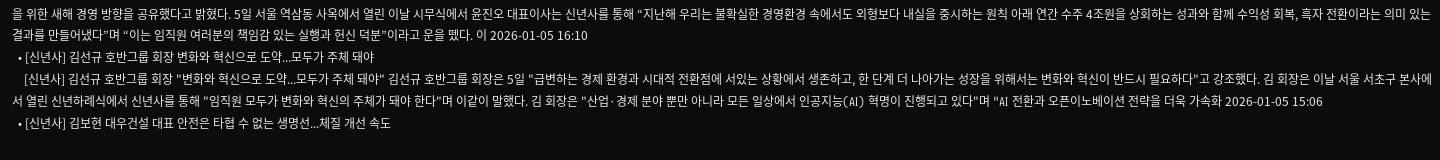을 위한 새해 경영 방향을 공유했다고 밝혔다. 5일 서울 역삼동 사옥에서 열린 이날 시무식에서 윤진오 대표이사는 신년사를 통해 “지난해 우리는 불확실한 경영환경 속에서도 외형보다 내실을 중시하는 원칙 아래 연간 수주 4조원을 상회하는 성과와 함께 수익성 회복, 흑자 전환이라는 의미 있는 결과를 만들어냈다”며 “이는 임직원 여러분의 책임감 있는 실행과 헌신 덕분”이라고 운을 뗐다. 이 2026-01-05 16:10
  • [신년사] 김선규 호반그룹 회장 변화와 혁신으로 도약...모두가 주체 돼야
    [신년사] 김선규 호반그룹 회장 "변화와 혁신으로 도약...모두가 주체 돼야" 김선규 호반그룹 회장은 5일 "급변하는 경제 환경과 시대적 전환점에 서있는 상황에서 생존하고, 한 단계 더 나아가는 성장을 위해서는 변화와 혁신이 반드시 필요하다"고 강조했다. 김 회장은 이날 서울 서초구 본사에서 열린 신년하례식에서 신년사를 통해 "임직원 모두가 변화와 혁신의 주체가 돼야 한다"며 이같이 말했다. 김 회장은 "산업·경제 분야 뿐만 아니라 모든 일상에서 인공지능(AI) 혁명이 진행되고 있다"며 "AI 전환과 오픈이노베이션 전략을 더욱 가속화 2026-01-05 15:06
  • [신년사] 김보현 대우건설 대표 안전은 타협 수 없는 생명선...체질 개선 속도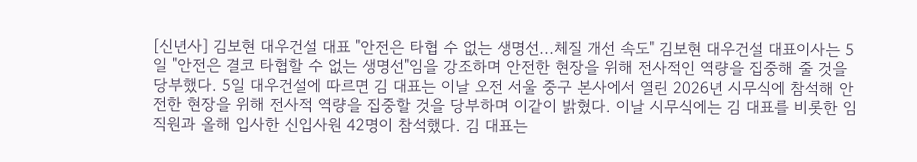[신년사] 김보현 대우건설 대표 "안전은 타협 수 없는 생명선...체질 개선 속도" 김보현 대우건설 대표이사는 5일 "안전은 결코 타협할 수 없는 생명선"임을 강조하며 안전한 현장을 위해 전사적인 역량을 집중해 줄 것을 당부했다. 5일 대우건설에 따르면 김 대표는 이날 오전 서울 중구 본사에서 열린 2026년 시무식에 참석해 안전한 현장을 위해 전사적 역량을 집중할 것을 당부하며 이같이 밝혔다. 이날 시무식에는 김 대표를 비롯한 임직원과 올해 입사한 신입사원 42명이 참석했다. 김 대표는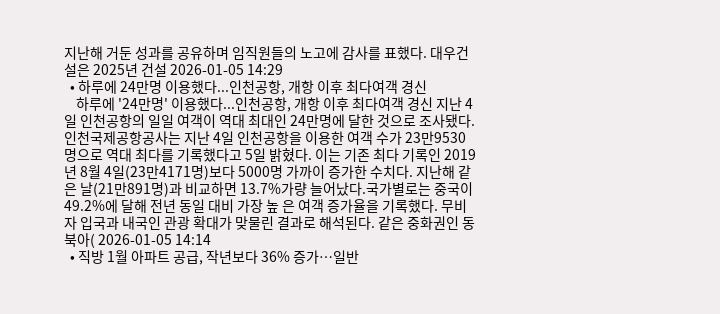지난해 거둔 성과를 공유하며 임직원들의 노고에 감사를 표했다. 대우건설은 2025년 건설 2026-01-05 14:29
  • 하루에 24만명 이용했다...인천공항, 개항 이후 최다여객 경신
    하루에 '24만명' 이용했다...인천공항, 개항 이후 최다여객 경신 지난 4일 인천공항의 일일 여객이 역대 최대인 24만명에 달한 것으로 조사됐다. 인천국제공항공사는 지난 4일 인천공항을 이용한 여객 수가 23만9530명으로 역대 최다를 기록했다고 5일 밝혔다. 이는 기존 최다 기록인 2019년 8월 4일(23만4171명)보다 5000명 가까이 증가한 수치다. 지난해 같은 날(21만891명)과 비교하면 13.7%가량 늘어났다.국가별로는 중국이 49.2%에 달해 전년 동일 대비 가장 높 은 여객 증가율을 기록했다. 무비자 입국과 내국인 관광 확대가 맞물린 결과로 해석된다. 같은 중화권인 동북아( 2026-01-05 14:14
  • 직방 1월 아파트 공급, 작년보다 36% 증가…일반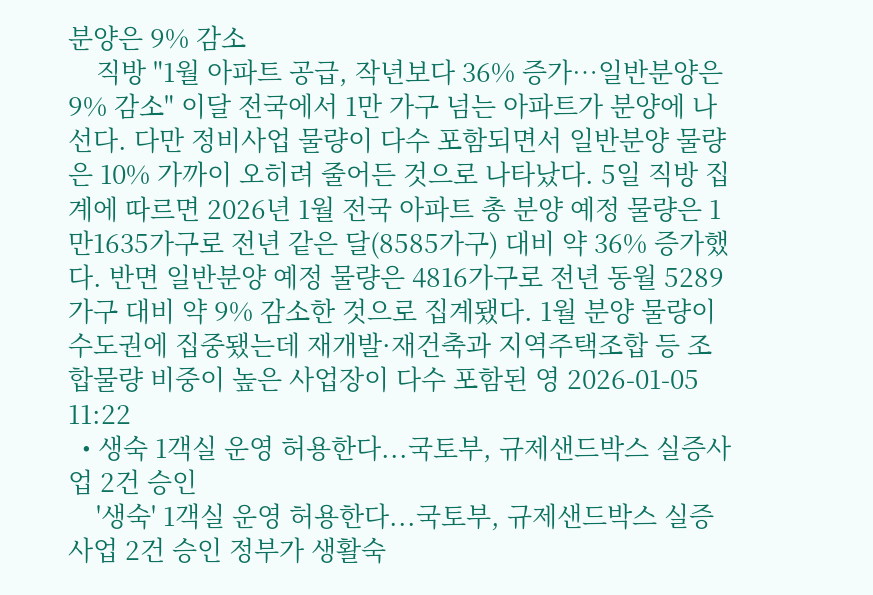분양은 9% 감소
    직방 "1월 아파트 공급, 작년보다 36% 증가…일반분양은 9% 감소" 이달 전국에서 1만 가구 넘는 아파트가 분양에 나선다. 다만 정비사업 물량이 다수 포함되면서 일반분양 물량은 10% 가까이 오히려 줄어든 것으로 나타났다. 5일 직방 집계에 따르면 2026년 1월 전국 아파트 총 분양 예정 물량은 1만1635가구로 전년 같은 달(8585가구) 대비 약 36% 증가했다. 반면 일반분양 예정 물량은 4816가구로 전년 동월 5289가구 대비 약 9% 감소한 것으로 집계됐다. 1월 분양 물량이 수도권에 집중됐는데 재개발·재건축과 지역주택조합 등 조합물량 비중이 높은 사업장이 다수 포함된 영 2026-01-05 11:22
  • 생숙 1객실 운영 허용한다...국토부, 규제샌드박스 실증사업 2건 승인
    '생숙' 1객실 운영 허용한다...국토부, 규제샌드박스 실증사업 2건 승인 정부가 생활숙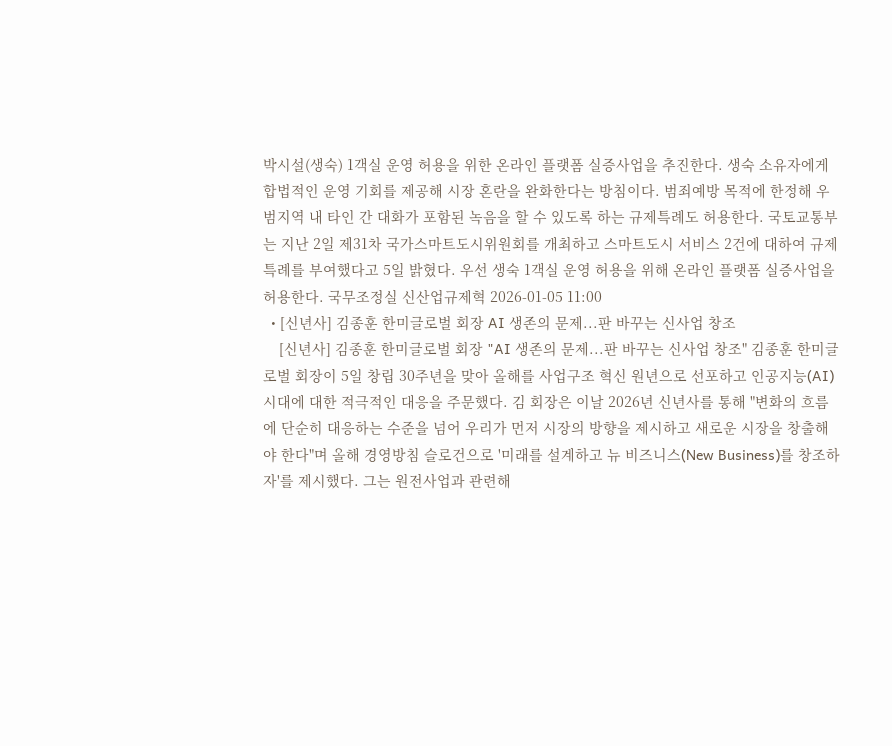박시설(생숙) 1객실 운영 허용을 위한 온라인 플랫폼 실증사업을 추진한다. 생숙 소유자에게 합법적인 운영 기회를 제공해 시장 혼란을 완화한다는 방침이다. 범죄예방 목적에 한정해 우범지역 내 타인 간 대화가 포함된 녹음을 할 수 있도록 하는 규제특례도 허용한다. 국토교통부는 지난 2일 제31차 국가스마트도시위원회를 개최하고 스마트도시 서비스 2건에 대하여 규제 특례를 부여했다고 5일 밝혔다. 우선 생숙 1객실 운영 허용을 위해 온라인 플랫폼 실증사업을 허용한다. 국무조정실 신산업규제혁 2026-01-05 11:00
  • [신년사] 김종훈 한미글로벌 회장 AI 생존의 문제...판 바꾸는 신사업 창조
    [신년사] 김종훈 한미글로벌 회장 "AI 생존의 문제...판 바꾸는 신사업 창조" 김종훈 한미글로벌 회장이 5일 창립 30주년을 맞아 올해를 사업구조 혁신 원년으로 선포하고 인공지능(AI) 시대에 대한 적극적인 대응을 주문했다. 김 회장은 이날 2026년 신년사를 통해 "변화의 흐름에 단순히 대응하는 수준을 넘어 우리가 먼저 시장의 방향을 제시하고 새로운 시장을 창출해야 한다"며 올해 경영방침 슬로건으로 '미래를 설계하고 뉴 비즈니스(New Business)를 창조하자'를 제시했다. 그는 원전사업과 관련해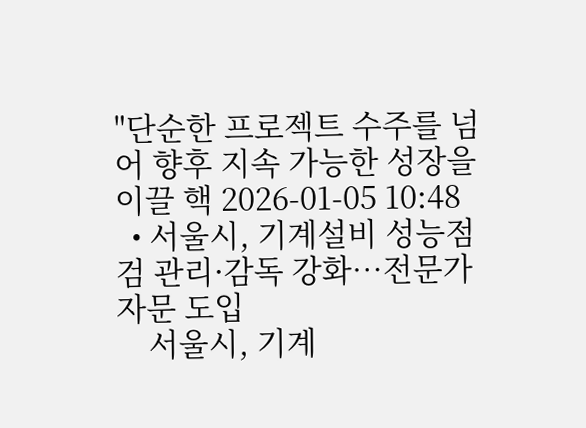"단순한 프로젝트 수주를 넘어 향후 지속 가능한 성장을 이끌 핵 2026-01-05 10:48
  • 서울시, 기계설비 성능점검 관리·감독 강화…전문가 자문 도입
    서울시, 기계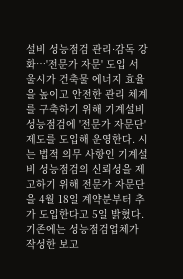설비 성능점검 관리·감독 강화…'전문가 자문' 도입 서울시가 건축물 에너지 효율을 높이고 안전한 관리 체계를 구축하기 위해 기계설비 성능점검에 '전문가 자문단' 제도를 도입해 운영한다. 시는 법적 의무 사항인 기계설비 성능점검의 신뢰성을 제고하기 위해 전문가 자문단을 4월 18일 계약분부터 추가 도입한다고 5일 밝혔다. 기존에는 성능점검업체가 작성한 보고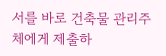서를 바로 건축물 관리주체에게 제출하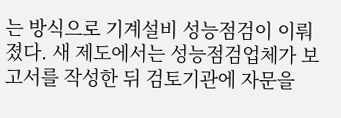는 방식으로 기계설비 성능점검이 이뤄졌다. 새 제도에서는 성능점검업체가 보고서를 작성한 뒤 검토기관에 자문을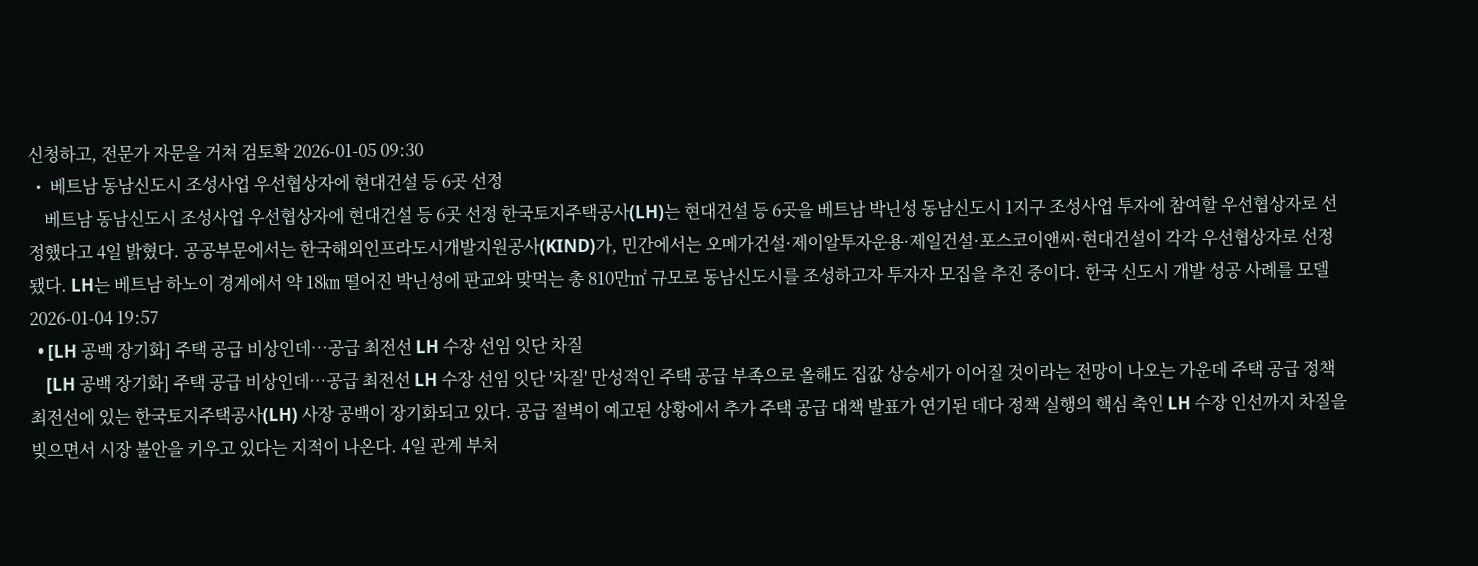신청하고, 전문가 자문을 거쳐 검토확 2026-01-05 09:30
  •  베트남 동남신도시 조성사업 우선협상자에 현대건설 등 6곳 선정
    베트남 동남신도시 조성사업 우선협상자에 현대건설 등 6곳 선정 한국토지주택공사(LH)는 현대건설 등 6곳을 베트남 박닌성 동남신도시 1지구 조성사업 투자에 참여할 우선협상자로 선정했다고 4일 밝혔다. 공공부문에서는 한국해외인프라도시개발지원공사(KIND)가, 민간에서는 오메가건설·제이알투자운용·제일건설·포스코이앤씨·현대건설이 각각 우선협상자로 선정됐다. LH는 베트남 하노이 경계에서 약 18㎞ 떨어진 박닌성에 판교와 맞먹는 총 810만㎡ 규모로 동남신도시를 조성하고자 투자자 모집을 추진 중이다. 한국 신도시 개발 성공 사례를 모델 2026-01-04 19:57
  • [LH 공백 장기화] 주택 공급 비상인데…공급 최전선 LH 수장 선임 잇단 차질
    [LH 공백 장기화] 주택 공급 비상인데…공급 최전선 LH 수장 선임 잇단 '차질' 만성적인 주택 공급 부족으로 올해도 집값 상승세가 이어질 것이라는 전망이 나오는 가운데 주택 공급 정책 최전선에 있는 한국토지주택공사(LH) 사장 공백이 장기화되고 있다. 공급 절벽이 예고된 상황에서 추가 주택 공급 대책 발표가 연기된 데다 정책 실행의 핵심 축인 LH 수장 인선까지 차질을 빚으면서 시장 불안을 키우고 있다는 지적이 나온다. 4일 관계 부처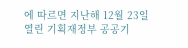에 따르면 지난해 12월 23일 열린 기획재정부 공공기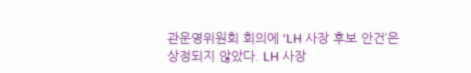관운영위원회 회의에 ‘LH 사장 후보 안건’은 상정되지 않았다. LH 사장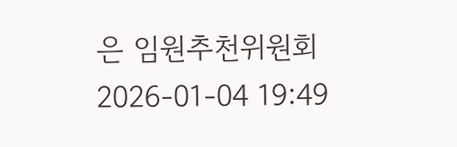은 임원추천위원회 2026-01-04 19:49